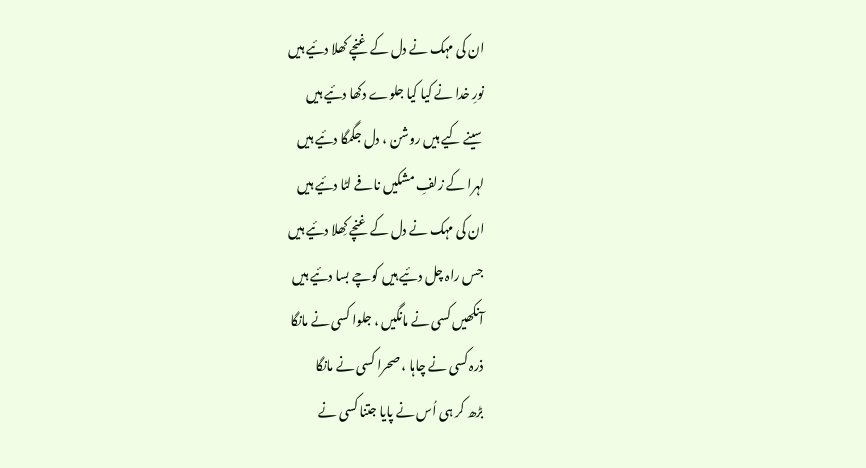ان کی مہک نے دل کے غنچے کھلا دئیے ہیں
نورِ خدا نے کیا کیا جلوے دکھا دئیے ہیں
سینے کیے ہیں روشن ، دل جگمگا دئیے ہیں
لہرا کے زلفِ مشکیں نافے لٹا دئیے ہیں
ان کی مہک نے دل کے غنچے کِھلا دئیے ہیں
جس راہ چل دئیے ہیں کوچے بسا دئیے ہیں
آنکھیں کسی نے مانگیں ، جلوا کسی نے مانگا
ذرہ کسی نے چاہا ، صحرا کسی نے مانگا
بڑھ کر ہی اُس نے پایا جتنا کسی نے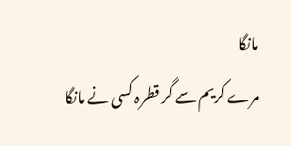مانگا
مرے کریم سے گر قطرہ کسی نے مانگا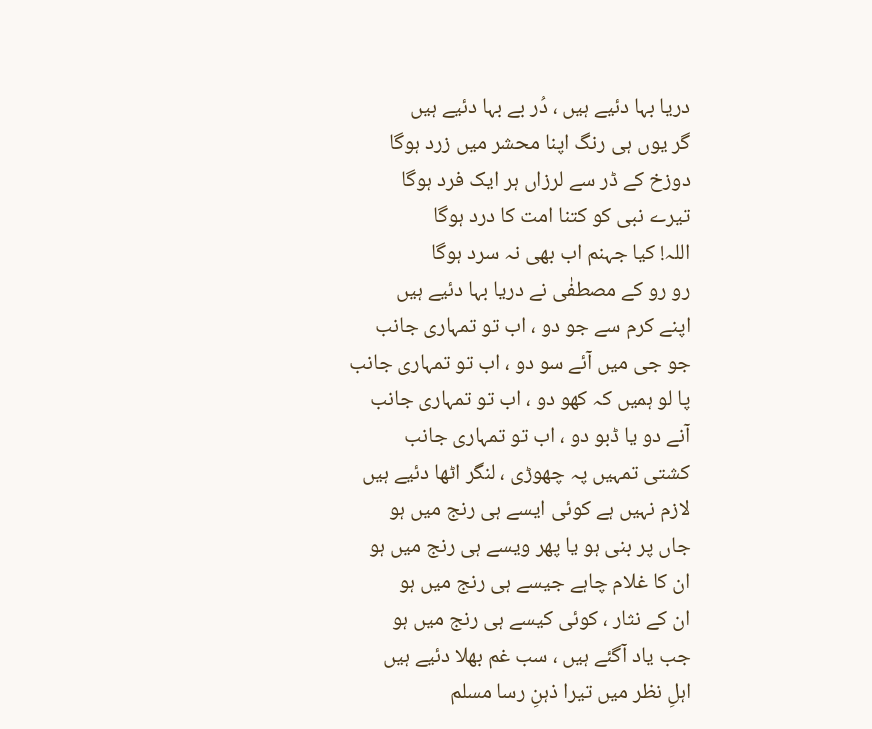دریا بہا دئیے ہیں ، دُر بے بہا دئیے ہیں
گر یوں ہی رنگ اپنا محشر میں زرد ہوگا
دوزخ کے ڈر سے لرزاں ہر ایک فرد ہوگا
تیرے نبی کو کتنا امت کا درد ہوگا
اللہ! کیا جہنم اب بھی نہ سرد ہوگا
رو رو کے مصطفٰی نے دریا بہا دئیے ہیں
اپنے کرم سے جو دو ، اب تو تمہاری جانب
جو جی میں آئے سو دو ، اب تو تمہاری جانب
پا لو ہمیں کہ کھو دو ، اب تو تمہاری جانب
آنے دو یا ڈبو دو ، اب تو تمہاری جانب
کشتی تمہیں پہ چھوڑی ، لنگر اٹھا دئیے ہیں
لازم نہیں ہے کوئی ایسے ہی رنج میں ہو
جاں پر بنی ہو یا پھر ویسے ہی رنج میں ہو
ان کا غلام چاہے جیسے ہی رنج میں ہو
ان کے نثار ، کوئی کیسے ہی رنج میں ہو
جب یاد آگئے ہیں ، سب غم بھلا دئیے ہیں
اہلِ نظر میں تیرا ذہنِ رسا مسلم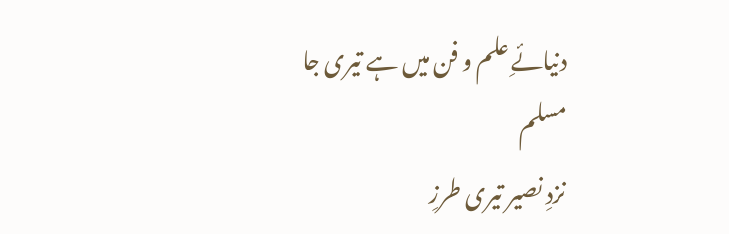دنیائےِ علم و فن میں ہے تیری جا مسلم
نزدِ نصیر تیری طرزِ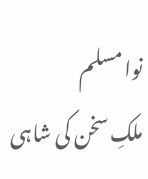نوا مسلم
ملکِ سخن کی شاہی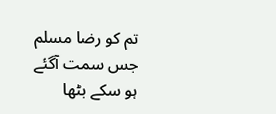تم کو رضا مسلم
جس سمت آگئے ہو سکے بٹھا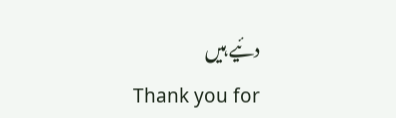دئیے ہیں
Thank you for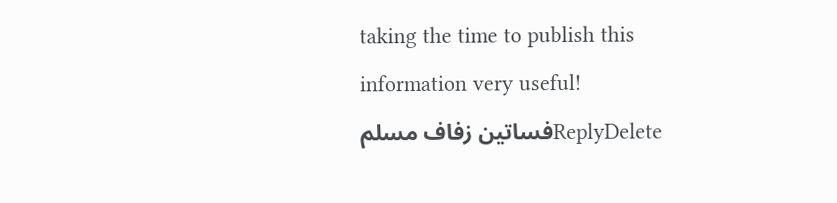taking the time to publish this information very useful!
ReplyDeleteفساتين زفاف مسلم